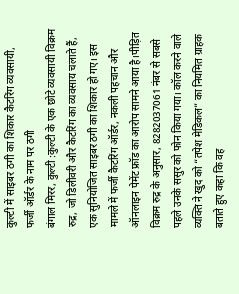कुल्टी में साइबर ठगी का शिकार कैटरिंग व्यवसायी, फर्जी ऑर्डर के नाम पर ठगी
बंगाल मिरर, कुल्टी :कुल्टी के एक छोटे व्यवसायी विक्रम रुद्र, जो डिलीवरी और कैटरिंग का व्यवसाय चलाते हैं, एक सुनियोजित साइबर ठगी का शिकार हो गए। इस मामले में फर्जी कैटरिंग ऑर्डर, नकली पहचान और ऑनलाइन पेमेंट फ्रॉड का आरोप सामने आया है।पीड़ित विक्रम रुद्र के अनुसार, 8282037061 नंबर से सबसे पहले उनके ससुर को फोन किया गया। कॉल करने वाले व्यक्ति ने खुद को “तपेश मेडिकल” का नियमित ग्राहक बताते हुए कहा कि वह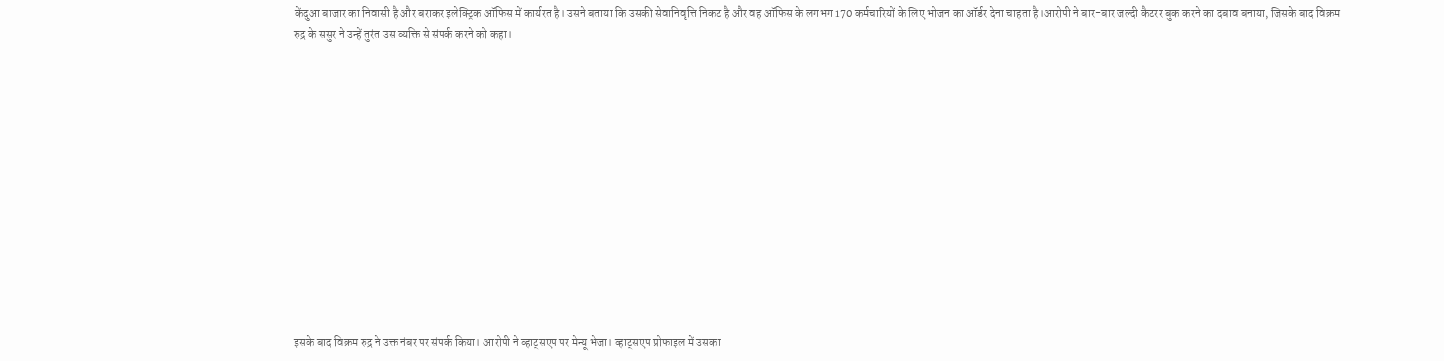केंदुआ बाजार का निवासी है और बराकर इलेक्ट्रिक ऑफिस में कार्यरत है। उसने बताया कि उसकी सेवानिवृत्ति निकट है और वह ऑफिस के लगभग 170 कर्मचारियों के लिए भोजन का ऑर्डर देना चाहता है।आरोपी ने बार-बार जल्दी कैटरर बुक करने का दबाव बनाया, जिसके बाद विक्रम रुद्र के ससुर ने उन्हें तुरंत उस व्यक्ति से संपर्क करने को कहा।













इसके बाद विक्रम रुद्र ने उक्त नंबर पर संपर्क किया। आरोपी ने व्हाट्सएप पर मेन्यू भेजा। व्हाट्सएप प्रोफाइल में उसका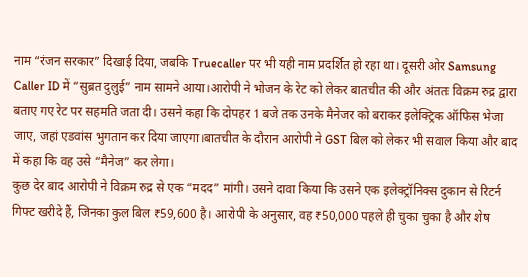नाम “रंजन सरकार” दिखाई दिया, जबकि Truecaller पर भी यही नाम प्रदर्शित हो रहा था। दूसरी ओर Samsung Caller ID में “सुब्रत दुलुई” नाम सामने आया।आरोपी ने भोजन के रेट को लेकर बातचीत की और अंततः विक्रम रुद्र द्वारा बताए गए रेट पर सहमति जता दी। उसने कहा कि दोपहर 1 बजे तक उनके मैनेजर को बराकर इलेक्ट्रिक ऑफिस भेजा जाए, जहां एडवांस भुगतान कर दिया जाएगा।बातचीत के दौरान आरोपी ने GST बिल को लेकर भी सवाल किया और बाद में कहा कि वह उसे “मैनेज” कर लेगा।
कुछ देर बाद आरोपी ने विक्रम रुद्र से एक “मदद” मांगी। उसने दावा किया कि उसने एक इलेक्ट्रॉनिक्स दुकान से रिटर्न गिफ्ट खरीदे हैं, जिनका कुल बिल ₹59,600 है। आरोपी के अनुसार, वह ₹50,000 पहले ही चुका चुका है और शेष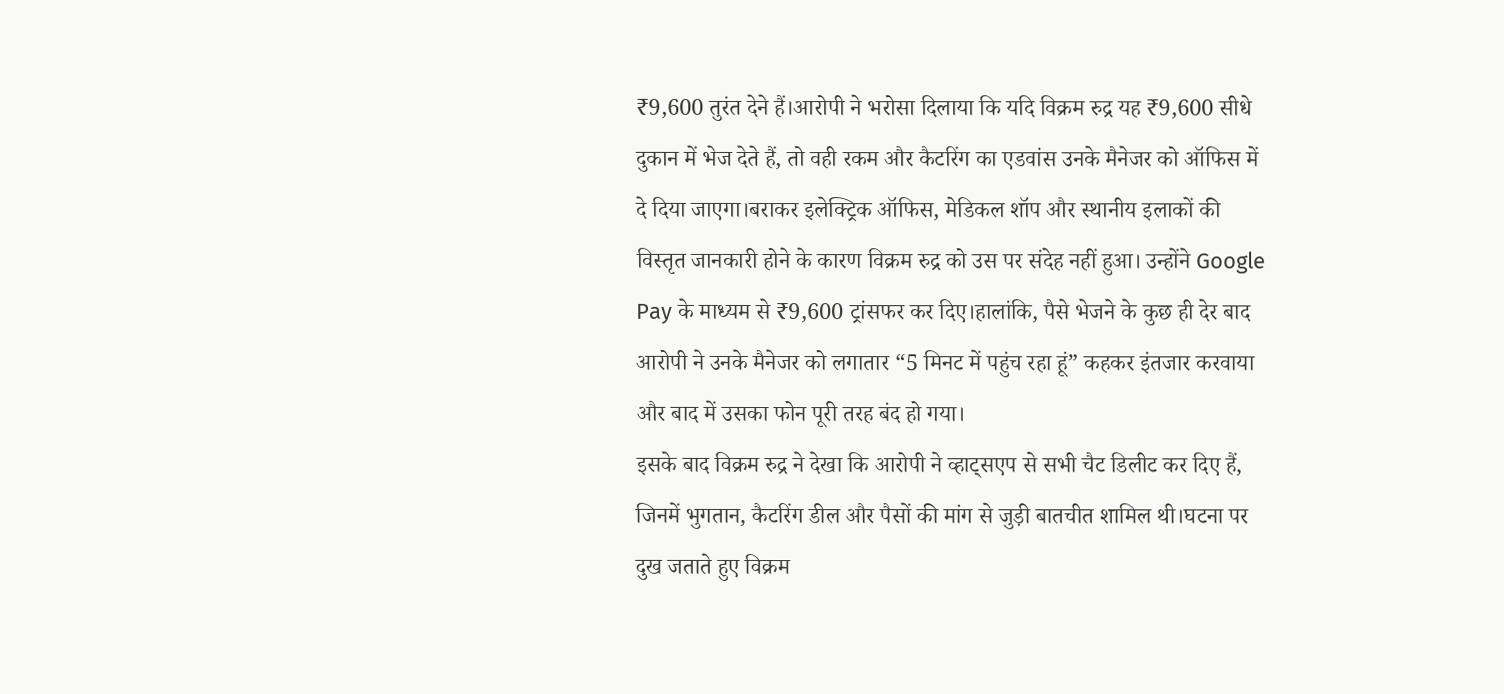₹9,600 तुरंत देने हैं।आरोपी ने भरोसा दिलाया कि यदि विक्रम रुद्र यह ₹9,600 सीधे दुकान में भेज देते हैं, तो वही रकम और कैटरिंग का एडवांस उनके मैनेजर को ऑफिस में दे दिया जाएगा।बराकर इलेक्ट्रिक ऑफिस, मेडिकल शॉप और स्थानीय इलाकों की विस्तृत जानकारी होने के कारण विक्रम रुद्र को उस पर संदेह नहीं हुआ। उन्होंने Google Pay के माध्यम से ₹9,600 ट्रांसफर कर दिए।हालांकि, पैसे भेजने के कुछ ही देर बाद आरोपी ने उनके मैनेजर को लगातार “5 मिनट में पहुंच रहा हूं” कहकर इंतजार करवाया और बाद में उसका फोन पूरी तरह बंद हो गया।
इसके बाद विक्रम रुद्र ने देखा कि आरोपी ने व्हाट्सएप से सभी चैट डिलीट कर दिए हैं, जिनमें भुगतान, कैटरिंग डील और पैसों की मांग से जुड़ी बातचीत शामिल थी।घटना पर दुख जताते हुए विक्रम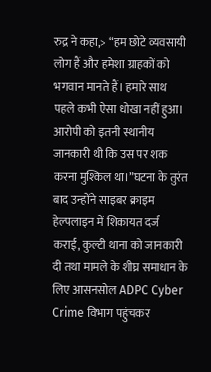रुद्र ने कहा,> “हम छोटे व्यवसायी लोग हैं और हमेशा ग्राहकों को भगवान मानते हैं। हमारे साथ पहले कभी ऐसा धोखा नहीं हुआ। आरोपी को इतनी स्थानीय जानकारी थी कि उस पर शक करना मुश्किल था।”घटना के तुरंत बाद उन्होंने साइबर क्राइम हेल्पलाइन में शिकायत दर्ज कराई, कुल्टी थाना को जानकारी दी तथा मामले के शीघ्र समाधान के लिए आसनसोल ADPC Cyber Crime विभाग पहुंचकर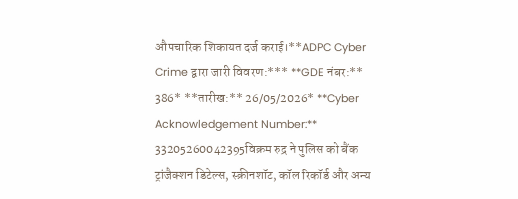औपचारिक शिकायत दर्ज कराई।**ADPC Cyber Crime द्वारा जारी विवरण:*** **GDE नंबर:** 386* **तारीख:** 26/05/2026* **Cyber Acknowledgement Number:** 33205260042395विक्रम रुद्र ने पुलिस को बैंक ट्रांजैक्शन डिटेल्स, स्क्रीनशॉट, कॉल रिकॉर्ड और अन्य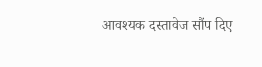आवश्यक दस्तावेज सौंप दिए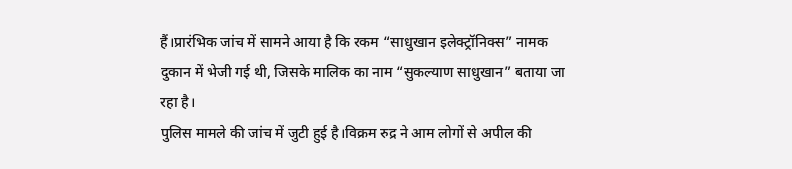हैं।प्रारंभिक जांच में सामने आया है कि रकम “साधुखान इलेक्ट्रॉनिक्स” नामक दुकान में भेजी गई थी, जिसके मालिक का नाम “सुकल्याण साधुखान” बताया जा रहा है।
पुलिस मामले की जांच में जुटी हुई है।विक्रम रुद्र ने आम लोगों से अपील की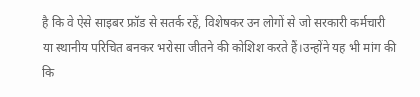है कि वे ऐसे साइबर फ्रॉड से सतर्क रहें, विशेषकर उन लोगों से जो सरकारी कर्मचारी या स्थानीय परिचित बनकर भरोसा जीतने की कोशिश करते हैं।उन्होंने यह भी मांग की कि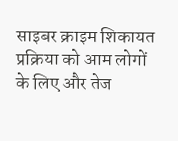साइबर क्राइम शिकायत प्रक्रिया को आम लोगों के लिए और तेज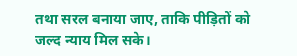तथा सरल बनाया जाए, ताकि पीड़ितों को जल्द न्याय मिल सके।